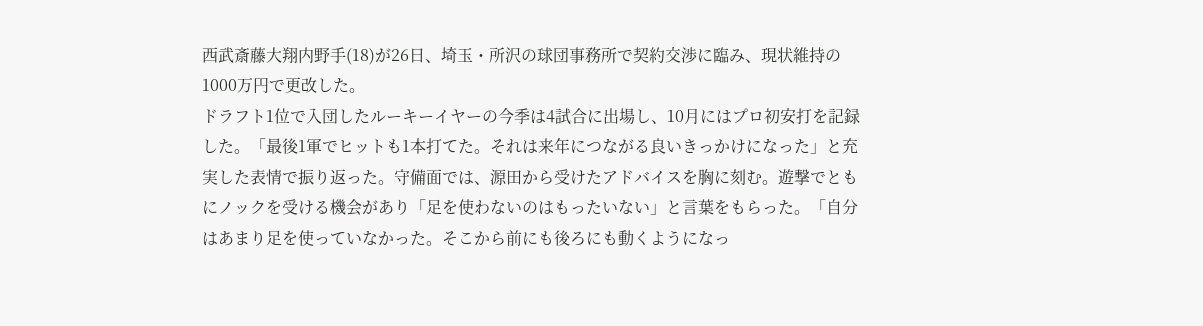西武斎藤大翔内野手(18)が26日、埼玉・所沢の球団事務所で契約交渉に臨み、現状維持の1000万円で更改した。
ドラフト1位で入団したルーキーイヤーの今季は4試合に出場し、10月にはプロ初安打を記録した。「最後1軍でヒットも1本打てた。それは来年につながる良いきっかけになった」と充実した表情で振り返った。守備面では、源田から受けたアドバイスを胸に刻む。遊撃でともにノックを受ける機会があり「足を使わないのはもったいない」と言葉をもらった。「自分はあまり足を使っていなかった。そこから前にも後ろにも動くようになっ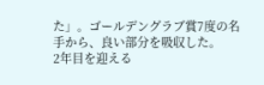た」。ゴールデングラブ賞7度の名手から、良い部分を吸収した。
2年目を迎える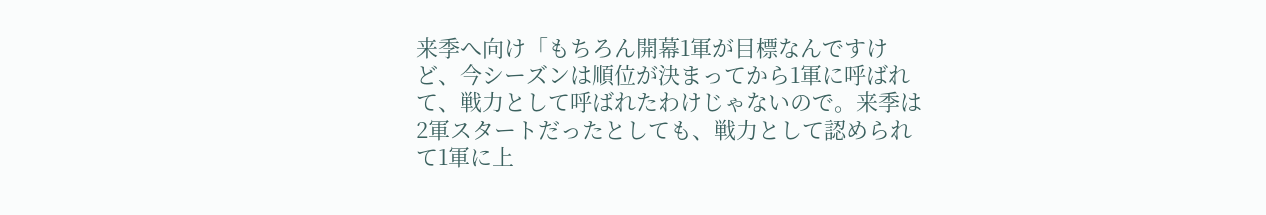来季へ向け「もちろん開幕1軍が目標なんですけど、今シーズンは順位が決まってから1軍に呼ばれて、戦力として呼ばれたわけじゃないので。来季は2軍スタートだったとしても、戦力として認められて1軍に上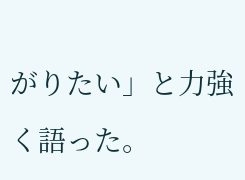がりたい」と力強く語った。